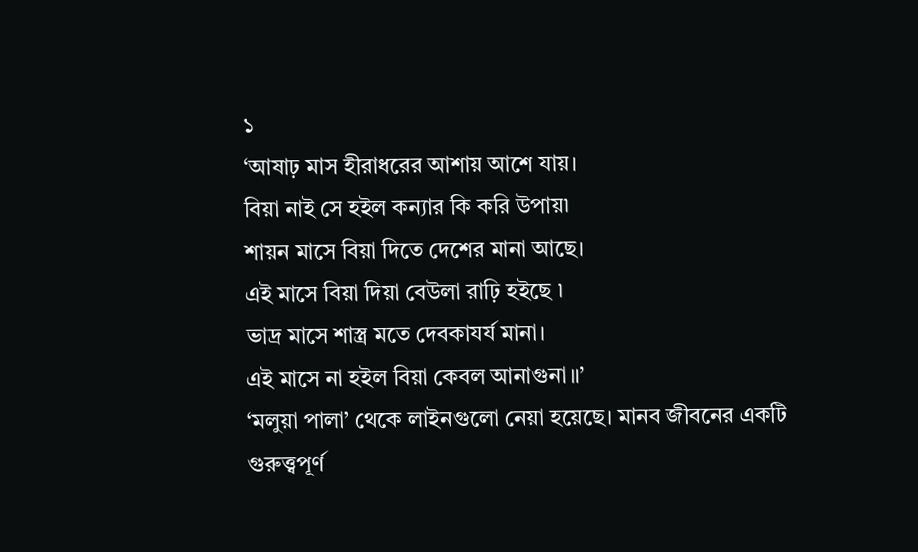১
‘আষাঢ় মাস হীরাধরের আশায় আশে যায়।
বিয়া নাই সে হইল কন্যার কি করি উপায়৷
শায়ন মাসে বিয়া দিতে দেশের মানা আছে।
এই মাসে বিয়া দিয়া বেউলা রাঢ়ি হইছে ৷
ভাদ্র মাসে শাস্ত্র মতে দেবকাযর্য মানা।
এই মাসে না হইল বিয়া কেবল আনাগুনা॥’
‘মলুয়া পালা’ থেকে লাইনগুলো নেয়া হয়েছে। মানব জীবনের একটি গুরুত্ত্বপূর্ণ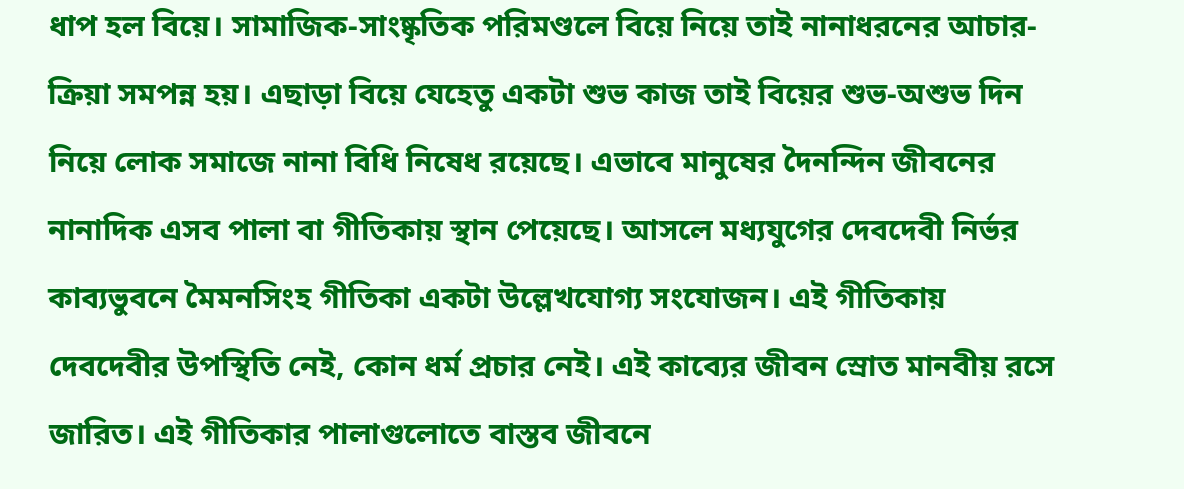ধাপ হল বিয়ে। সামাজিক-সাংষ্কৃতিক পরিমণ্ডলে বিয়ে নিয়ে তাই নানাধরনের আচার-ক্রিয়া সমপন্ন হয়। এছাড়া বিয়ে যেহেতু একটা শুভ কাজ তাই বিয়ের শুভ-অশুভ দিন নিয়ে লোক সমাজে নানা বিধি নিষেধ রয়েছে। এভাবে মানুষের দৈনন্দিন জীবনের নানাদিক এসব পালা বা গীতিকায় স্থান পেয়েছে। আসলে মধ্যযুগের দেবদেবী নির্ভর কাব্যভুবনে মৈমনসিংহ গীতিকা একটা উল্লেখযোগ্য সংযোজন। এই গীতিকায় দেবদেবীর উপস্থিতি নেই, কোন ধর্ম প্রচার নেই। এই কাব্যের জীবন স্রোত মানবীয় রসে জারিত। এই গীতিকার পালাগুলোতে বাস্তব জীবনে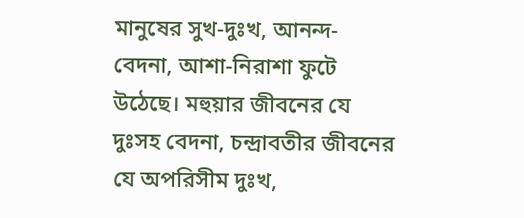মানুষের সুখ-দুঃখ, আনন্দ-বেদনা, আশা-নিরাশা ফুটে উঠেছে। মহুয়ার জীবনের যে দুঃসহ বেদনা, চন্দ্রাবতীর জীবনের যে অপরিসীম দুঃখ,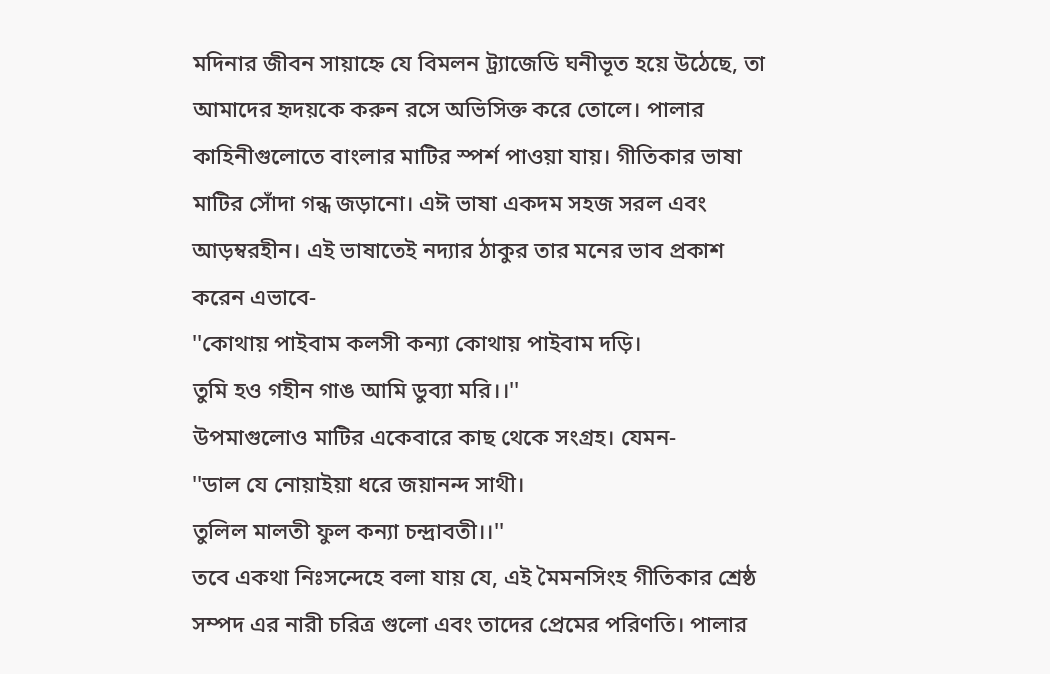মদিনার জীবন সায়াহ্নে যে বিমলন ট্র্যাজেডি ঘনীভূত হয়ে উঠেছে, তা আমাদের হৃদয়কে করুন রসে অভিসিক্ত করে তোলে। পালার কাহিনীগুলোতে বাংলার মাটির স্পর্শ পাওয়া যায়। গীতিকার ভাষা মাটির সোঁদা গন্ধ জড়ানো। এঈ ভাষা একদম সহজ সরল এবং আড়ম্বরহীন। এই ভাষাতেই নদ্যার ঠাকুর তার মনের ভাব প্রকাশ করেন এভাবে-
''কোথায় পাইবাম কলসী কন্যা কোথায় পাইবাম দড়ি।
তুমি হও গহীন গাঙ আমি ডুব্যা মরি।।''
উপমাগুলোও মাটির একেবারে কাছ থেকে সংগ্রহ। যেমন-
''ডাল যে নোয়াইয়া ধরে জয়ানন্দ সাথী।
তুলিল মালতী ফুল কন্যা চন্দ্রাবতী।।''
তবে একথা নিঃসন্দেহে বলা যায় যে, এই মৈমনসিংহ গীতিকার শ্রেষ্ঠ সম্পদ এর নারী চরিত্র গুলো এবং তাদের প্রেমের পরিণতি। পালার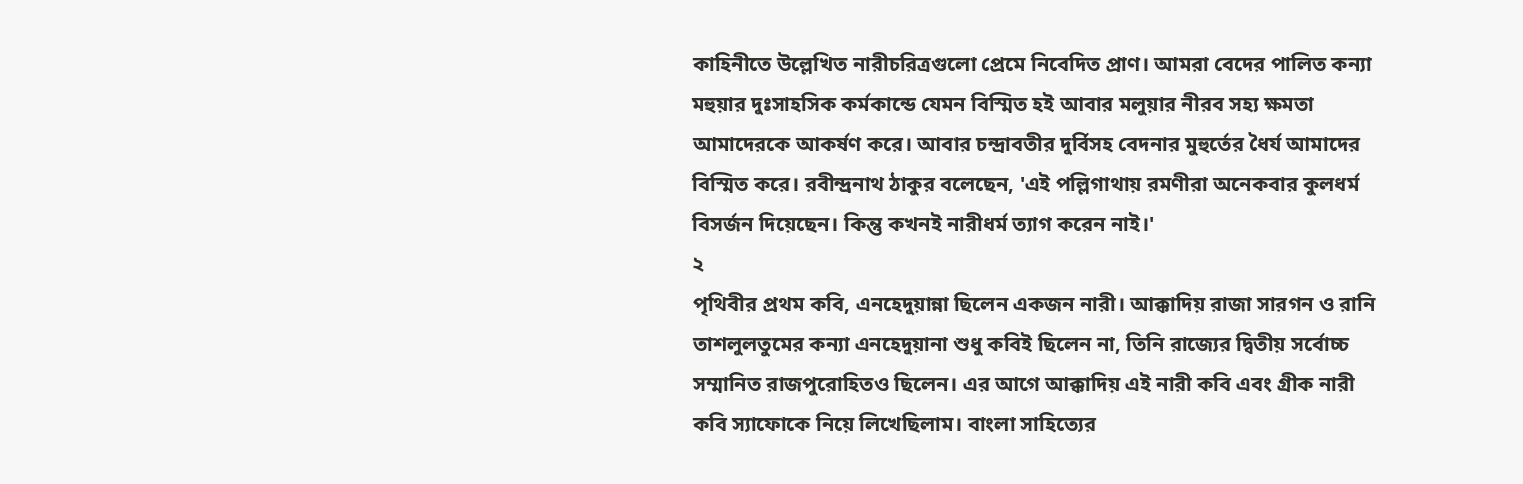কাহিনীতে উল্লেখিত নারীচরিত্রগুলো প্রেমে নিবেদিত প্রাণ। আমরা বেদের পালিত কন্যা মহুয়ার দুঃসাহসিক কর্মকান্ডে যেমন বিস্মিত হই আবার মলুয়ার নীরব সহ্য ক্ষমতা আমাদেরকে আকর্ষণ করে। আবার চন্দ্রাবতীর দুর্বিসহ বেদনার মুহুর্তের ধৈর্য আমাদের বিস্মিত করে। রবীন্দ্রনাথ ঠাকুর বলেছেন, 'এই পল্লিগাথায় রমণীরা অনেকবার কুলধর্ম বিসর্জন দিয়েছেন। কিন্তু কখনই নারীধর্ম ত্যাগ করেন নাই।'
২
পৃথিবীর প্রথম কবি, এনহেদুয়ান্না ছিলেন একজন নারী। আক্কাদিয় রাজা সারগন ও রানি তাশলুলতুমের কন্যা এনহেদুয়ানা শুধু কবিই ছিলেন না, তিনি রাজ্যের দ্বিতীয় সর্বোচ্চ সম্মানিত রাজপুরোহিতও ছিলেন। এর আগে আক্কাদিয় এই নারী কবি এবং গ্রীক নারী কবি স্যাফোকে নিয়ে লিখেছিলাম। বাংলা সাহিত্যের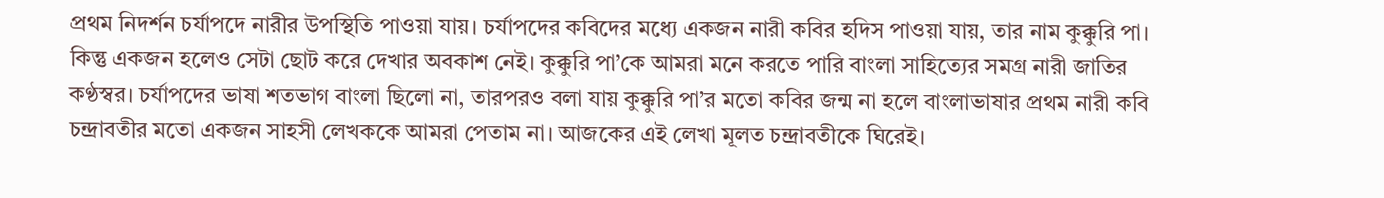প্রথম নিদর্শন চর্যাপদে নারীর উপস্থিতি পাওয়া যায়। চর্যাপদের কবিদের মধ্যে একজন নারী কবির হদিস পাওয়া যায়, তার নাম কুক্কুরি পা। কিন্তু একজন হলেও সেটা ছোট করে দেখার অবকাশ নেই। কুক্কুরি পা’কে আমরা মনে করতে পারি বাংলা সাহিত্যের সমগ্র নারী জাতির কণ্ঠস্বর। চর্যাপদের ভাষা শতভাগ বাংলা ছিলো না, তারপরও বলা যায় কুক্কুরি পা’র মতো কবির জন্ম না হলে বাংলাভাষার প্রথম নারী কবি চন্দ্রাবতীর মতো একজন সাহসী লেখককে আমরা পেতাম না। আজকের এই লেখা মূলত চন্দ্রাবতীকে ঘিরেই।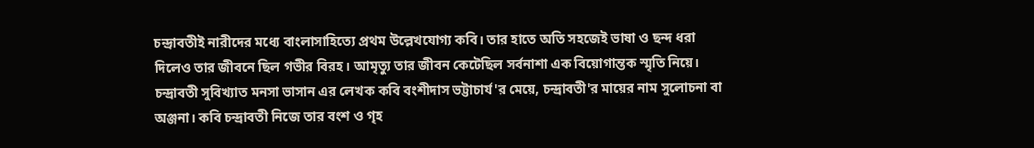চন্দ্রাবতীই নারীদের মধ্যে বাংলাসাহিত্যে প্রথম উল্লেখযোগ্য কবি। তার হাতে অতি সহজেই ভাষা ও ছন্দ ধরা দিলেও তার জীবনে ছিল গভীর বিরহ। আমৃত্যু তার জীবন কেটেছিল সর্বনাশা এক বিয়োগান্তক স্মৃতি নিয়ে। চন্দ্রাবতী সুবিখ্যাত মনসা ভাসান এর লেখক কবি বংশীদাস ভট্টাচার্য'র মেয়ে, চন্দ্রাবতী'র মায়ের নাম সুলোচনা বা অঞ্জনা। কবি চন্দ্রাবতী নিজে তার বংশ ও গৃহ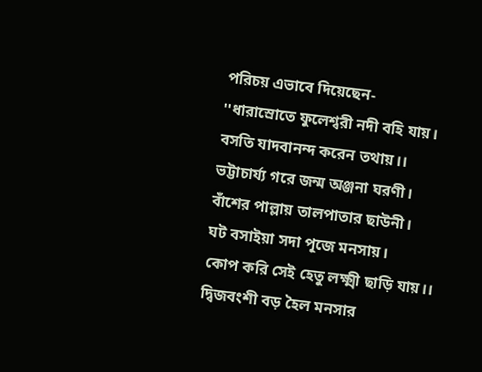পরিচয় এভাবে দিয়েছেন-
''ধারাস্রোতে ফুলেশ্বরী নদী বহি যায়।
বসতি যাদবানন্দ করেন তথায়।।
ভট্টাচার্য্য গরে জন্ম অঞ্জনা ঘরণী।
বাঁশের পাল্লায় তালপাতার ছাউনী।
ঘট বসাইয়া সদা পূজে মনসায়।
কোপ করি সেই হেতু লক্ষ্মী ছাড়ি যায়।।
দ্বিজবংশী বড় হৈল মনসার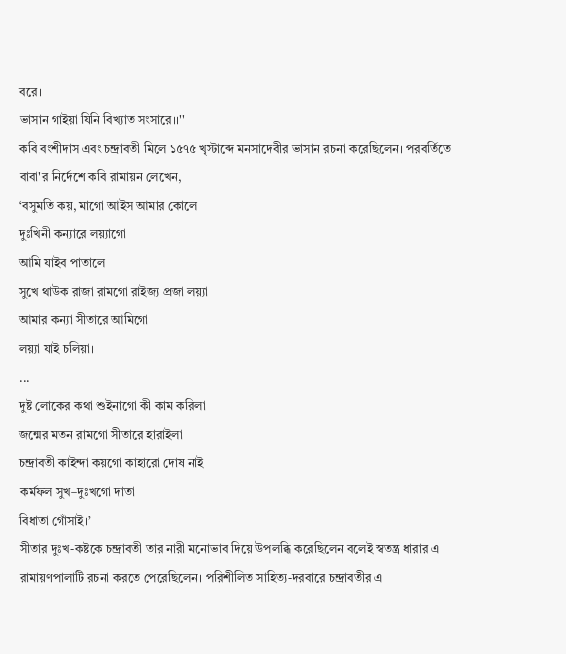বরে।
ভাসান গাইয়া যিনি বিখ্যাত সংসারে।।''
কবি বংশীদাস এবং চন্দ্রাবতী মিলে ১৫৭৫ খৃস্টাব্দে মনসাদেবীর ভাসান রচনা করেছিলেন। পরবর্তিতে বাবা'র নির্দেশে কবি রামায়ন লেখেন,
‘বসুমতি কয়, মাগো আইস আমার কোলে
দুঃখিনী কন্যারে লয়্যাগো
আমি যাইব পাতালে
সুখে থাউক রাজা রামগো রাইজ্য প্রজা লয়্যা
আমার কন্যা সীতারে আমিগো
লয়্যা যাই চলিয়া।
...
দুষ্ট লোকের কথা শুইনাগো কী কাম করিলা
জন্মের মতন রামগো সীতারে হারাইলা
চন্দ্রাবতী কাইন্দা কয়গো কাহারো দোষ নাই
কর্মফল সুখ–দুঃখগো দাতা
বিধাতা গোঁসাই।’
সীতার দুঃখ-কষ্টকে চন্দ্রাবতী তার নারী মনোভাব দিয়ে উপলব্ধি করেছিলেন বলেই স্বতন্ত্র ধারার এ রামায়ণপালাটি রচনা করতে পেরেছিলেন। পরিশীলিত সাহিত্য-দরবারে চন্দ্রাবতীর এ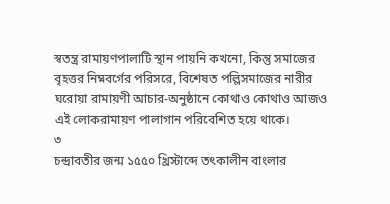স্বতন্ত্র রামায়ণপালাটি স্থান পায়নি কখনো, কিন্তু সমাজের বৃহত্তর নিম্নবর্গের পরিসরে, বিশেষত পল্লিসমাজের নারীর ঘরোয়া রামায়ণী আচার-অনুষ্ঠানে কোথাও কোথাও আজও এই লোকরামায়ণ পালাগান পরিবেশিত হয়ে থাকে।
৩
চন্দ্রাবতীর জন্ম ১৫৫০ খ্রিস্টাব্দে তৎকালীন বাংলার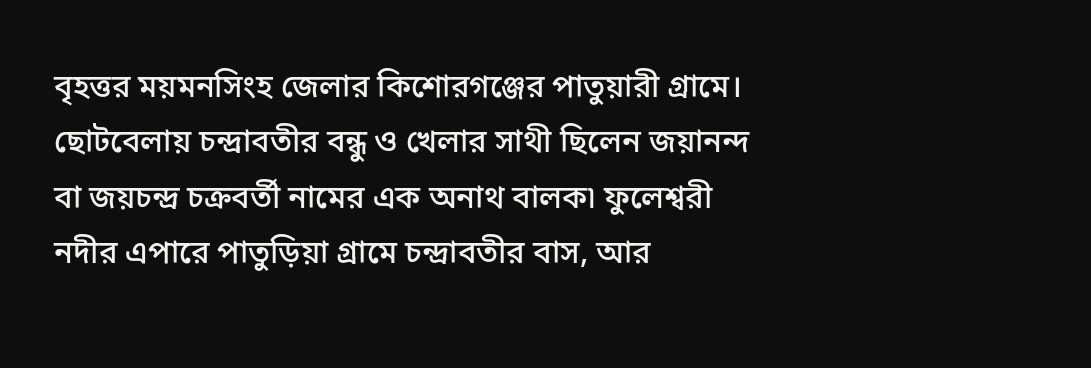বৃহত্তর ময়মনসিংহ জেলার কিশোরগঞ্জের পাতুয়ারী গ্রামে। ছোটবেলায় চন্দ্রাবতীর বন্ধু ও খেলার সাথী ছিলেন জয়ানন্দ বা জয়চন্দ্র চক্রবর্তী নামের এক অনাথ বালক৷ ফুলেশ্বরী নদীর এপারে পাতুড়িয়া গ্রামে চন্দ্রাবতীর বাস, আর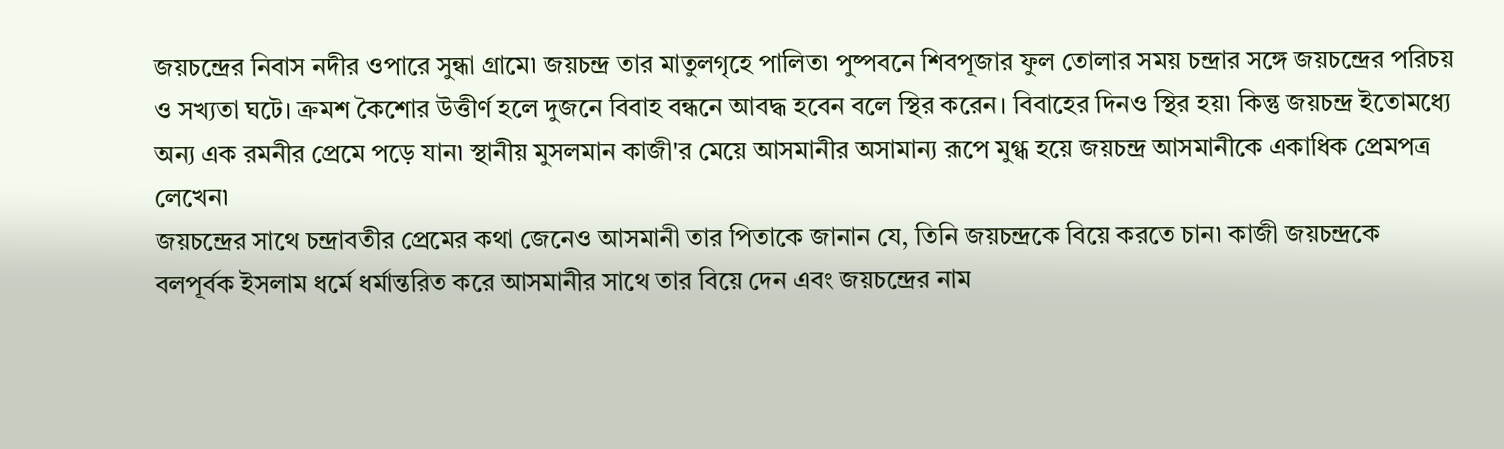জয়চন্দ্রের নিবাস নদীর ওপারে সুন্ধা গ্রামে৷ জয়চন্দ্র তার মাতুলগৃহে পালিত৷ পুষ্পবনে শিবপূজার ফুল তোলার সময় চন্দ্রার সঙ্গে জয়চন্দ্রের পরিচয় ও সখ্যতা ঘটে। ক্রমশ কৈশোর উত্তীর্ণ হলে দুজনে বিবাহ বন্ধনে আবদ্ধ হবেন বলে স্থির করেন। বিবাহের দিনও স্থির হয়৷ কিন্তু জয়চন্দ্র ইতোমধ্যে অন্য এক রমনীর প্রেমে পড়ে যান৷ স্থানীয় মুসলমান কাজী'র মেয়ে আসমানীর অসামান্য রূপে মুগ্ধ হয়ে জয়চন্দ্র আসমানীকে একাধিক প্রেমপত্র লেখেন৷
জয়চন্দ্রের সাথে চন্দ্রাবতীর প্রেমের কথা জেনেও আসমানী তার পিতাকে জানান যে, তিনি জয়চন্দ্রকে বিয়ে করতে চান৷ কাজী জয়চন্দ্রকে বলপূর্বক ইসলাম ধর্মে ধর্মান্তরিত করে আসমানীর সাথে তার বিয়ে দেন এবং জয়চন্দ্রের নাম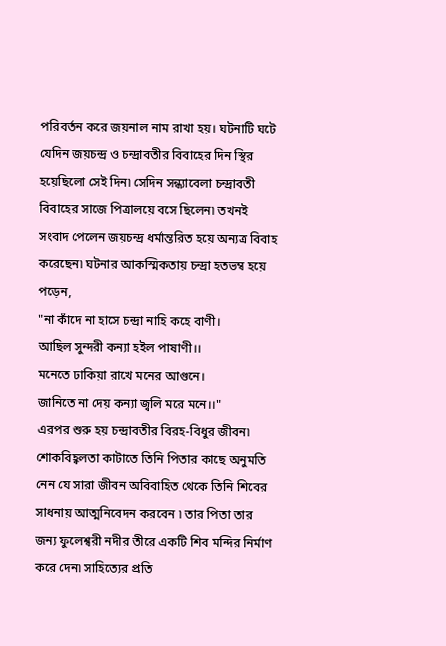পরিবর্তন করে জয়নাল নাম রাখা হয়। ঘটনাটি ঘটে যেদিন জয়চন্দ্র ও চন্দ্রাবতীর বিবাহের দিন স্থির হয়েছিলো সেই দিন৷ সেদিন সন্ধ্যাবেলা চন্দ্রাবতী বিবাহের সাজে পিত্রালয়ে বসে ছিলেন৷ তখনই সংবাদ পেলেন জয়চন্দ্র ধর্মান্তরিত হয়ে অন্যত্র বিবাহ করেছেন৷ ঘটনার আকস্মিকতায় চন্দ্রা হতভম্ব হয়ে পড়েন,
"না কাঁদে না হাসে চন্দ্রা নাহি কহে বাণী।
আছিল সুন্দরী কন্যা হইল পাষাণী।।
মনেতে ঢাকিয়া রাখে মনের আগুনে।
জানিতে না দেয় কন্যা জ্বলি মরে মনে।।"
এরপর শুরু হয় চন্দ্রাবতীর বিরহ-বিধুর জীবন৷ শোকবিহ্বলতা কাটাতে তিনি পিতার কাছে অনুমতি নেন যে সারা জীবন অবিবাহিত থেকে তিনি শিবের সাধনায় আত্মনিবেদন করবেন ৷ তার পিতা তার জন্য ফুলেশ্বরী নদীর তীরে একটি শিব মন্দির নির্মাণ করে দেন৷ সাহিত্যের প্রতি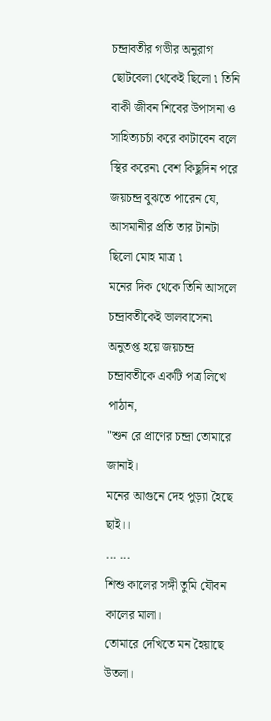চন্দ্রাবতীর গভীর অনুরাগ ছোটবেলা থেকেই ছিলো ৷ তিনি বাকী জীবন শিবের উপাসনা ও সাহিত্যচর্চা করে কাটাবেন বলে স্থির করেন৷ বেশ কিছুদিন পরে জয়চন্দ্র বুঝতে পারেন যে, আসমানীর প্রতি তার টানটা ছিলো মোহ মাত্র ৷
মনের দিক থেকে তিনি আসলে চন্দ্রাবতীকেই ভালবাসেন৷ অনুতপ্ত হয়ে জয়চন্দ্র চন্দ্রাবতীকে একটি পত্র লিখে পাঠান,
"শুন রে প্রাণের চন্দ্রা তোমারে জানাই।
মনের আগুনে দেহ পুড়্যা হৈছে ছাই।।
... ...
শিশু কালের সঙ্গী তুমি যৌবন কালের মালা।
তোমারে দেখিতে মন হৈয়াছে উতলা।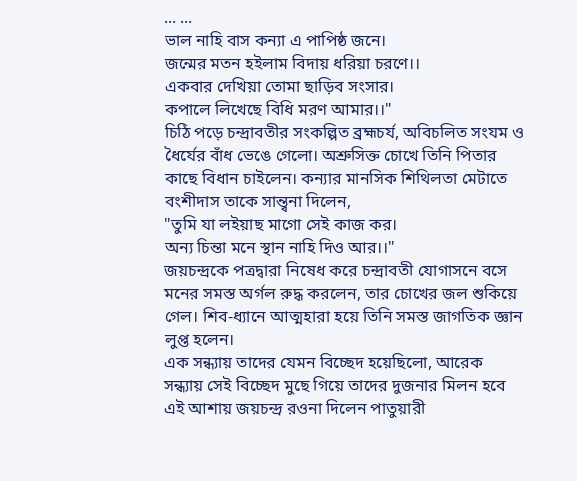... ...
ভাল নাহি বাস কন্যা এ পাপিষ্ঠ জনে।
জন্মের মতন হইলাম বিদায় ধরিয়া চরণে।।
একবার দেখিয়া তোমা ছাড়িব সংসার।
কপালে লিখেছে বিধি মরণ আমার।।"
চিঠি পড়ে চন্দ্রাবতীর সংকল্পিত ব্রহ্মচর্য, অবিচলিত সংযম ও ধৈর্যের বাঁধ ভেঙে গেলো। অশ্রুসিক্ত চোখে তিনি পিতার কাছে বিধান চাইলেন। কন্যার মানসিক শিথিলতা মেটাতে বংশীদাস তাকে সান্ত্বনা দিলেন,
"তুমি যা লইয়াছ মাগো সেই কাজ কর।
অন্য চিন্তা মনে স্থান নাহি দিও আর।।"
জয়চন্দ্রকে পত্রদ্বারা নিষেধ করে চন্দ্রাবতী যোগাসনে বসে মনের সমস্ত অর্গল রুদ্ধ করলেন, তার চোখের জল শুকিয়ে গেল। শিব-ধ্যানে আত্মহারা হয়ে তিনি সমস্ত জাগতিক জ্ঞান লুপ্ত হলেন।
এক সন্ধ্যায় তাদের যেমন বিচ্ছেদ হয়েছিলো, আরেক সন্ধ্যায় সেই বিচ্ছেদ মুছে গিয়ে তাদের দুজনার মিলন হবে এই আশায় জয়চন্দ্র রওনা দিলেন পাতুয়ারী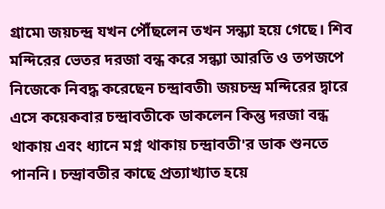গ্রামে৷ জয়চন্দ্র যখন পৌঁছলেন তখন সন্ধ্যা হয়ে গেছে। শিব মন্দিরের ভেতর দরজা বন্ধ করে সন্ধ্যা আরতি ও তপজপে নিজেকে নিবদ্ধ করেছেন চন্দ্রাবতী৷ জয়চন্দ্র মন্দিরের দ্বারে এসে কয়েকবার চন্দ্রাবতীকে ডাকলেন কিন্তু দরজা বন্ধ থাকায় এবং ধ্যানে মগ্ন থাকায় চন্দ্রাবতী'র ডাক শুনতে পাননি। চন্দ্রাবতীর কাছে প্রত্যাখ্যাত হয়ে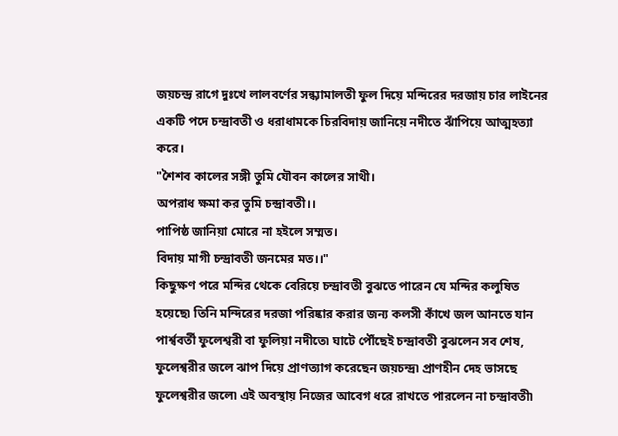জয়চন্দ্র রাগে দুঃখে লালবর্ণের সন্ধ্যামালতী ফুল দিয়ে মন্দিরের দরজায় চার লাইনের একটি পদে চন্দ্রাবতী ও ধরাধামকে চিরবিদায় জানিয়ে নদীতে ঝাঁপিয়ে আত্মহত্যা করে।
"শৈশব কালের সঙ্গী তুমি যৌবন কালের সাথী।
অপরাধ ক্ষমা কর তুমি চন্দ্রাবতী।।
পাপিষ্ঠ জানিয়া মোরে না হইলে সম্মত।
বিদায় মাগী চন্দ্রাবতী জনমের মত।।"
কিছুক্ষণ পরে মন্দির থেকে বেরিয়ে চন্দ্রাবতী বুঝতে পারেন যে মন্দির কলুষিত হয়েছে৷ তিনি মন্দিরের দরজা পরিষ্কার করার জন্য কলসী কাঁখে জল আনতে যান পার্শ্ববর্তী ফুলেশ্বরী বা ফুলিয়া নদীতে৷ ঘাটে পৌঁছেই চন্দ্রাবতী বুঝলেন সব শেষ, ফুলেশ্বরীর জলে ঝাপ দিয়ে প্রাণত্যাগ করেছেন জয়চন্দ্র৷ প্রাণহীন দেহ ভাসছে ফুলেশ্বরীর জলে৷ এই অবস্থায় নিজের আবেগ ধরে রাখতে পারলেন না চন্দ্রাবতী৷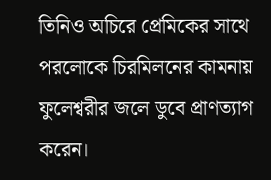তিনিও অচিরে প্রেমিকের সাথে পরলোকে চিরমিলনের কামনায় ফুলেশ্বরীর জলে ডুবে প্রাণত্যাগ করেন।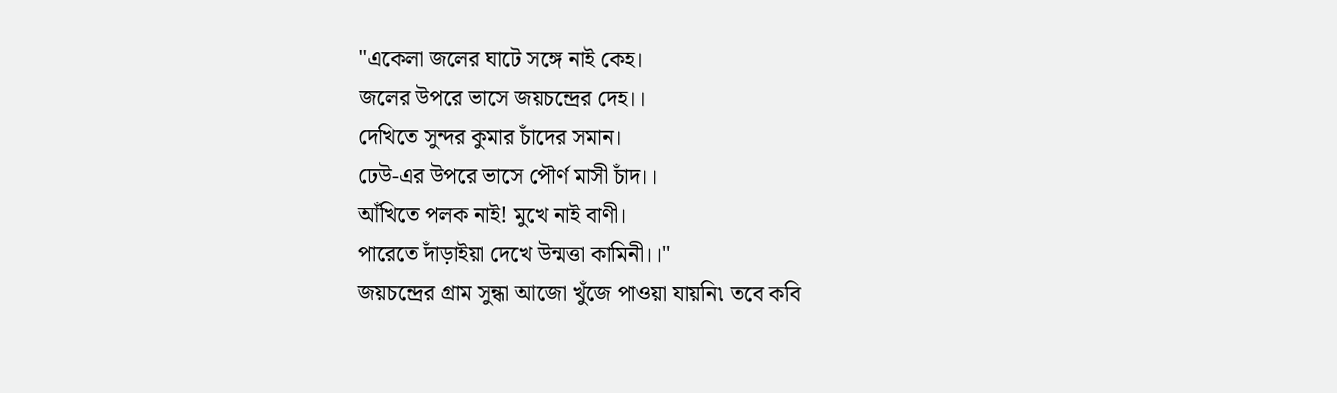"একেলা জলের ঘাটে সঙ্গে নাই কেহ।
জলের উপরে ভাসে জয়চন্দ্রের দেহ।।
দেখিতে সুন্দর কুমার চাঁদের সমান।
ঢেউ-এর উপরে ভাসে পৌর্ণ মাসী চাঁদ।।
আঁখিতে পলক নাই! মুখে নাই বাণী।
পারেতে দাঁড়াইয়া দেখে উন্মত্তা কামিনী।।"
জয়চন্দ্রের গ্রাম সুন্ধা আজো খুঁজে পাওয়া যায়নি৷ তবে কবি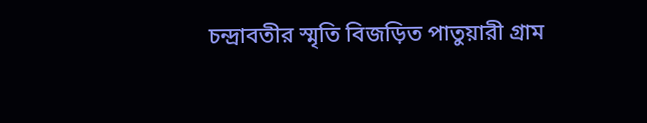চন্দ্রাবতীর স্মৃতি বিজড়িত পাতুয়ারী গ্রাম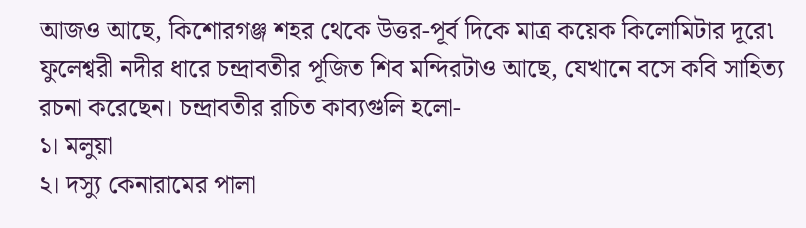আজও আছে, কিশোরগঞ্জ শহর থেকে উত্তর-পূর্ব দিকে মাত্র কয়েক কিলোমিটার দূরে৷ ফুলেশ্বরী নদীর ধারে চন্দ্রাবতীর পূজিত শিব মন্দিরটাও আছে, যেখানে বসে কবি সাহিত্য রচনা করেছেন। চন্দ্রাবতীর রচিত কাব্যগুলি হলো-
১। মলুয়া
২। দস্যু কেনারামের পালা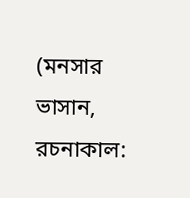(মনসার ভাসান, রচনাকাল: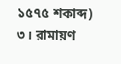১৫৭৫ শকাব্দ)
৩। রামায়ণ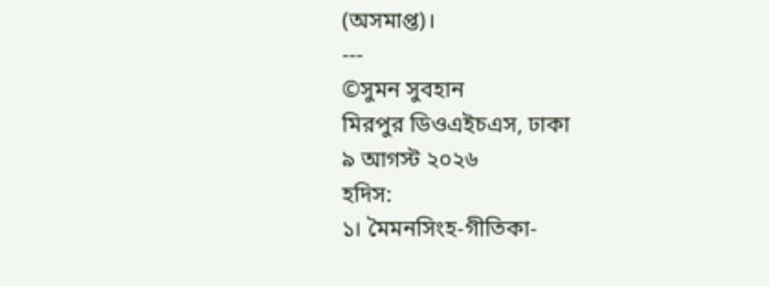(অসমাপ্ত)।
---
©সুমন সুবহান
মিরপুর ডিওএইচএস, ঢাকা
৯ আগস্ট ২০২৬
হদিস:
১। মৈমনসিংহ-গীতিকা-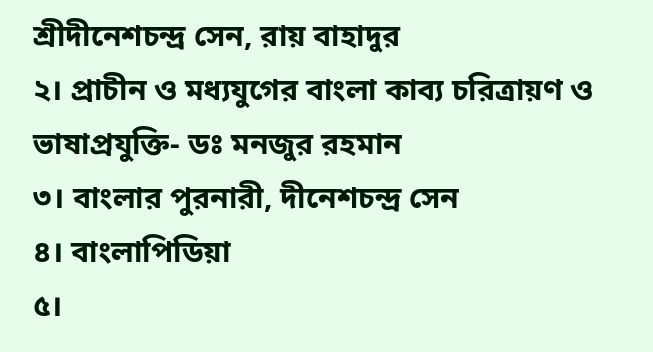শ্রীদীনেশচন্দ্র সেন, রায় বাহাদুর
২। প্রাচীন ও মধ্যযুগের বাংলা কাব্য চরিত্রায়ণ ও ভাষাপ্রযুক্তি- ডঃ মনজুর রহমান
৩। বাংলার পুরনারী, দীনেশচন্দ্র সেন
৪। বাংলাপিডিয়া
৫।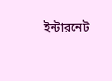ইন্টারনেট